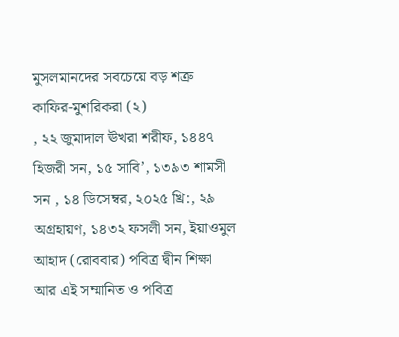মুসলমানদের সবচেয়ে বড় শত্রু কাফির-মুশরিকরা (২)
, ২২ জুমাদাল ঊখরা শরীফ, ১৪৪৭ হিজরী সন, ১৫ সাবি’, ১৩৯৩ শামসী সন , ১৪ ডিসেম্বর, ২০২৫ খ্রি:, ২৯ অগ্রহায়ণ, ১৪৩২ ফসলী সন, ইয়াওমুল আহাদ (রোববার) পবিত্র দ্বীন শিক্ষা
আর এই সম্মানিত ও পবিত্র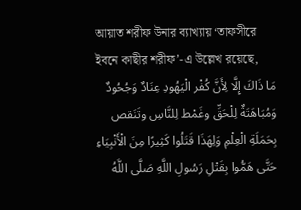আয়াত শরীফ উনার ব্যাখ্যায় ‘তাফসীরে ইবনে কাছীর শরীফ’-এ উল্লেখ রয়েছে,
مَا ذَاكَ إِلَّا لِأَنَّ كُفْر الْيَهُودِ عِنَادٌ وَجُحُودٌ وَمُبَاهَتَةٌ لِلْحَقِّ وغَمْط لِلنَّاسِ وتَنَقص بِحَمَلَةِ الْعِلْمِ وَلِهَذَا قَتَلُوا كَثِيرًا مِنَ الْأَنْبِيَاءِ حَتَّى هَمُّوا بِقَتْلِ رَسُولِ اللَّهِ صَلَّى اللَّهُ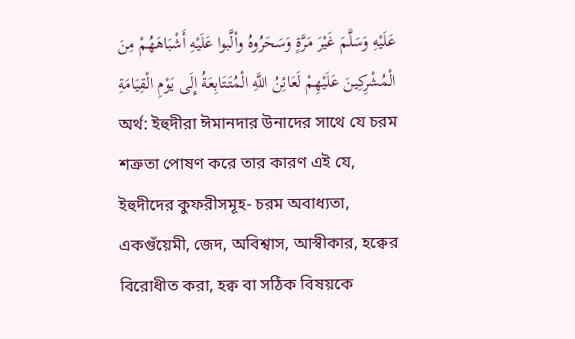عَلَيْهِ وَسَلَّمَ غَيْرَ مَرَّةٍ وَسَحَرُوهُ وألَّبوا عَلَيْهِ أَشْبَاهَهُمْ مِنَ الْمُشْرِكِينَ عَلَيْهِمْ لَعَائِنُ اللَّهِ الْمُتَتَابِعَةُ إِلَى يَوْمِ الْقِيَامَةِ
অর্থ: ইহুদীরা ঈমানদার উনাদের সাথে যে চরম শত্রুতা পোষণ করে তার কারণ এই যে, ইহুদীদের কুফরীসমূহ- চরম অবাধ্যতা, একগুঁয়েমী, জেদ, অবিশ্বাস, আস্বীকার, হক্বের বিরোধীত করা, হক্ব বা সঠিক বিষয়কে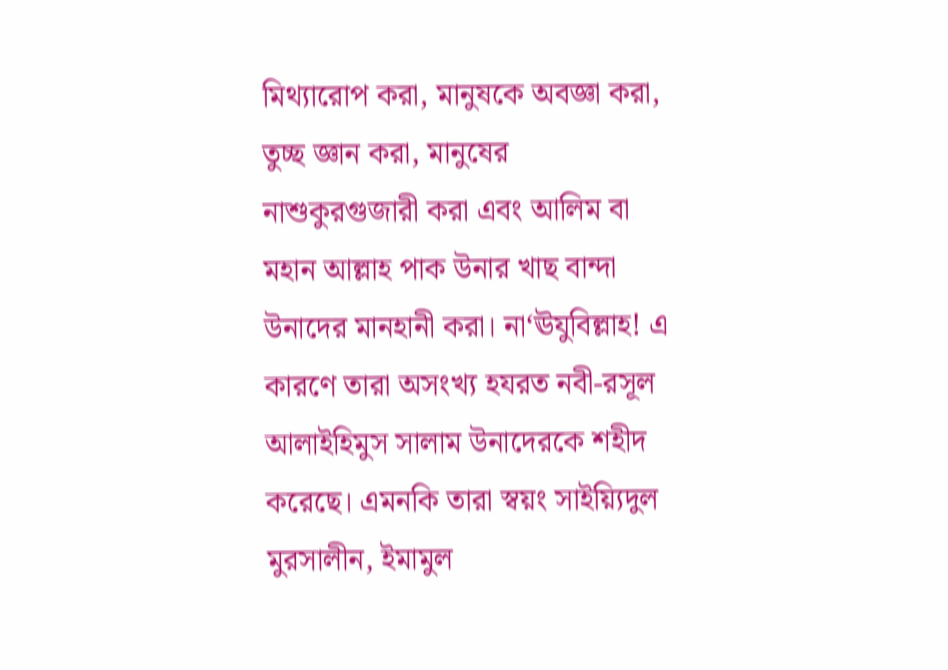মিথ্যারোপ করা, মানুষকে অবজ্ঞা করা, তুচ্ছ জ্ঞান করা, মানুষের নাশুকুরগুজারী করা এবং আলিম বা মহান আল্লাহ পাক উনার খাছ বান্দা উনাদের মানহানী করা। না‘ঊযুবিল্লাহ! এ কারণে তারা অসংখ্য হযরত নবী-রসূল আলাইহিমুস সালাম উনাদেরকে শহীদ করেছে। এমনকি তারা স্বয়ং সাইয়্যিদুল মুরসালীন, ইমামুল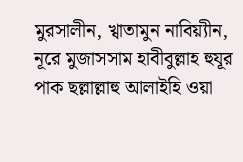মুরসালীন, খ্বাতামুন নাবিয়্যীন, নূরে মুজাসসাম হাবীবুল্লাহ হুযূর পাক ছল্লাল্লাহু আলাইহি ওয়া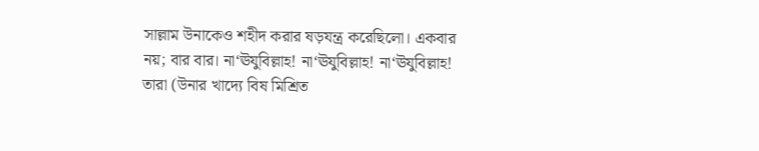সাল্লাম উনাকেও শহীদ করার ষড়যন্ত্র করেছিলো। একবার নয়; বার বার। না‘ঊযুবিল্লাহ! না‘ঊযুবিল্লাহ! না‘ঊযুবিল্লাহ! তারা (উনার খাদ্যে বিষ মিশ্রিত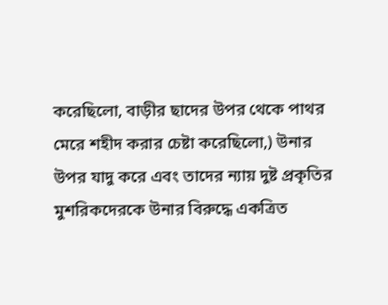করেছিলো, বাড়ীর ছাদের উপর থেকে পাথর মেরে শহীদ করার চেষ্টা করেছিলো,) উনার উপর যাদু করে এবং তাদের ন্যায় দুষ্ট প্রকৃতির মুশরিকদেরকে উনার বিরুদ্ধে একত্রিত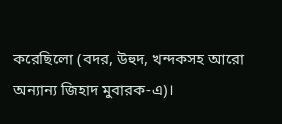করেছিলো (বদর, উহুদ, খন্দকসহ আরো অন্যান্য জিহাদ মুবারক-এ)।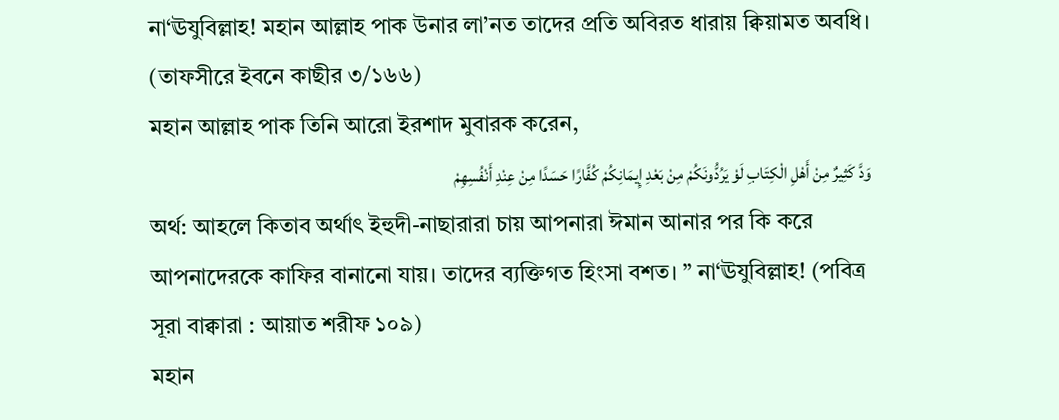না‘ঊযুবিল্লাহ! মহান আল্লাহ পাক উনার লা’নত তাদের প্রতি অবিরত ধারায় ক্বিয়ামত অবধি। (তাফসীরে ইবনে কাছীর ৩/১৬৬)
মহান আল্লাহ পাক তিনি আরো ইরশাদ মুবারক করেন,
وَدَّ كَثِيرٌ مِنْ أَهْلِ الْكِتَابِ لَوْ يَرُدُّونَكُمْ مِنْ بَعْدِ إِيمَانِكُمْ كُفَّارًا حَسَدًا مِنْ عِنْدِ أَنْفُسِهِمْ
অর্থ: আহলে কিতাব অর্থাৎ ইহুদী-নাছারারা চায় আপনারা ঈমান আনার পর কি করে আপনাদেরকে কাফির বানানো যায়। তাদের ব্যক্তিগত হিংসা বশত। ” না‘ঊযুবিল্লাহ! (পবিত্র সূরা বাক্বারা : আয়াত শরীফ ১০৯)
মহান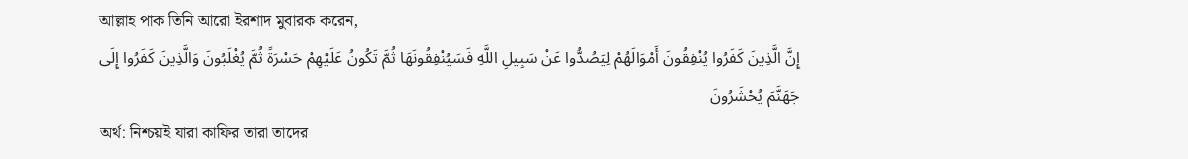আল্লাহ পাক তিনি আরো ইরশাদ মুবারক করেন,
إِنَّ الَّذِينَ كَفَرُوا يُنْفِقُونَ أَمْوَالَهُمْ لِيَصُدُّوا عَنْ سَبِيلِ اللَّهِ فَسَيُنْفِقُونَهَا ثُمَّ تَكُونُ عَلَيْهِمْ حَسْرَةً ثُمَّ يُغْلَبُونَ وَالَّذِينَ كَفَرُوا إِلَى جَهَنَّمَ يُحْشَرُونَ
অর্থ: নিশ্চয়ই যারা কাফির তারা তাদের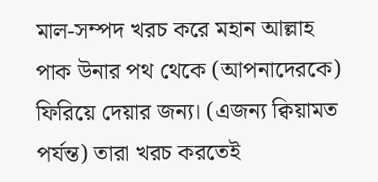মাল-সম্পদ খরচ করে মহান আল্লাহ পাক উনার পথ থেকে (আপনাদেরকে) ফিরিয়ে দেয়ার জন্য। (এজন্য ক্বিয়ামত পর্যন্ত) তারা খরচ করতেই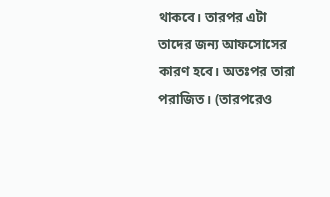থাকবে। তারপর এটা তাদের জন্য আফসোসের কারণ হবে। অতঃপর তারা পরাজিত। (তারপরেও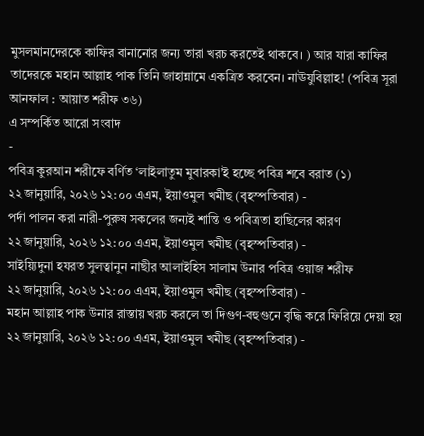মুসলমানদেরকে কাফির বানানোর জন্য তারা খরচ করতেই থাকবে। ) আর যারা কাফির তাদেরকে মহান আল্লাহ পাক তিনি জাহান্নামে একত্রিত করবেন। নাঊযুবিল্লাহ! (পবিত্র সূরা আনফাল : আয়াত শরীফ ৩৬)
এ সম্পর্কিত আরো সংবাদ
-
পবিত্র কুরআন শরীফে বর্ণিত ‘লাইলাতুম মুবারকা’ই হচ্ছে পবিত্র শবে বরাত (১)
২২ জানুয়ারি, ২০২৬ ১২:০০ এএম, ইয়াওমুল খমীছ (বৃহস্পতিবার) -
পর্দা পালন করা নারী-পুরুষ সকলের জন্যই শান্তি ও পবিত্রতা হাছিলের কারণ
২২ জানুয়ারি, ২০২৬ ১২:০০ এএম, ইয়াওমুল খমীছ (বৃহস্পতিবার) -
সাইয়্যিদুনা হযরত সুলত্বানুন নাছীর আলাইহিস সালাম উনার পবিত্র ওয়াজ শরীফ
২২ জানুয়ারি, ২০২৬ ১২:০০ এএম, ইয়াওমুল খমীছ (বৃহস্পতিবার) -
মহান আল্লাহ পাক উনার রাস্তায় খরচ করলে তা দিগুণ-বহুগুনে বৃদ্ধি করে ফিরিয়ে দেয়া হয়
২২ জানুয়ারি, ২০২৬ ১২:০০ এএম, ইয়াওমুল খমীছ (বৃহস্পতিবার) -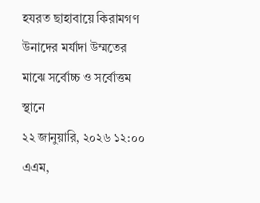হযরত ছাহাবায়ে কিরামগণ উনাদের মর্যাদা উম্মতের মাঝে সর্বোচ্চ ও সর্বোত্তম স্থানে
২২ জানুয়ারি, ২০২৬ ১২:০০ এএম,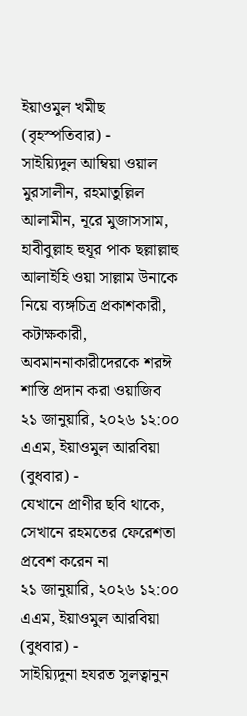ইয়াওমুল খমীছ (বৃহস্পতিবার) -
সাইয়্যিদুল আম্বিয়া ওয়াল মুরসালীন, রহমাতুল্লিল আলামীন, নূরে মুজাসসাম, হাবীবুল্লাহ হুযূর পাক ছল্লাল্লাহু আলাইহি ওয়া সাল্লাম উনাকে নিয়ে ব্যঙ্গচিত্র প্রকাশকারী, কটাক্ষকারী, অবমাননাকারীদেরকে শরঈ শাস্তি প্রদান করা ওয়াজিব
২১ জানুয়ারি, ২০২৬ ১২:০০ এএম, ইয়াওমুল আরবিয়া (বুধবার) -
যেখানে প্রাণীর ছবি থাকে, সেখানে রহমতের ফেরেশতা প্রবেশ করেন না
২১ জানুয়ারি, ২০২৬ ১২:০০ এএম, ইয়াওমুল আরবিয়া (বুধবার) -
সাইয়্যিদুনা হযরত সুলত্বানুন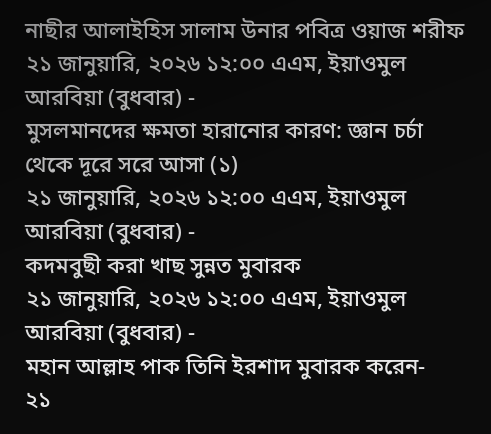নাছীর আলাইহিস সালাম উনার পবিত্র ওয়াজ শরীফ
২১ জানুয়ারি, ২০২৬ ১২:০০ এএম, ইয়াওমুল আরবিয়া (বুধবার) -
মুসলমানদের ক্ষমতা হারানোর কারণ: জ্ঞান চর্চা থেকে দূরে সরে আসা (১)
২১ জানুয়ারি, ২০২৬ ১২:০০ এএম, ইয়াওমুল আরবিয়া (বুধবার) -
কদমবুছী করা খাছ সুন্নত মুবারক
২১ জানুয়ারি, ২০২৬ ১২:০০ এএম, ইয়াওমুল আরবিয়া (বুধবার) -
মহান আল্লাহ পাক তিনি ইরশাদ মুবারক করেন-
২১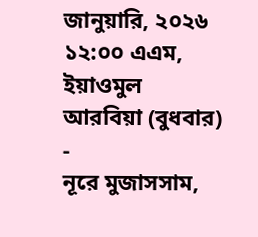জানুয়ারি, ২০২৬ ১২:০০ এএম, ইয়াওমুল আরবিয়া (বুধবার) -
নূরে মুজাসসাম,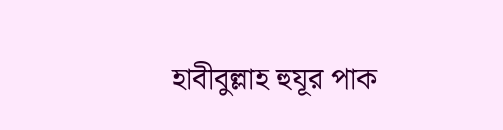হাবীবুল্লাহ হুযূর পাক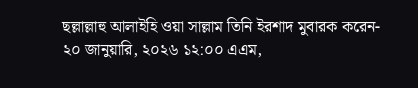ছল্লাল্লাহু আলাইহি ওয়া সাল্লাম তিনি ইরশাদ মুবারক করেন-
২০ জানুয়ারি, ২০২৬ ১২:০০ এএম,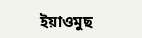ইয়াওমুছ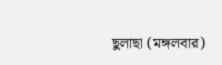ছুলাছা (মঙ্গলবার)